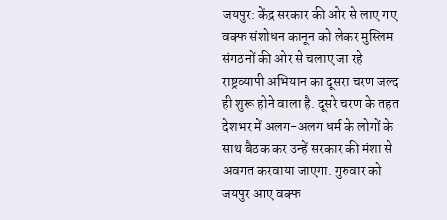जयपुर: केंद्र सरकार की ओर से लाए गए वक्फ संशोधन कानून को लेकर मुस्लिम संगठनों की ओर से चलाए जा रहे राष्ट्रव्यापी अभियान का दूसरा चरण जल्द ही शुरू होने वाला है. दूसरे चरण के तहत देशभर में अलग-अलग धर्म के लोगों के साथ बैठक कर उन्हें सरकार की मंशा से अवगत करवाया जाएगा. गुरुवार को जयपुर आए वक्फ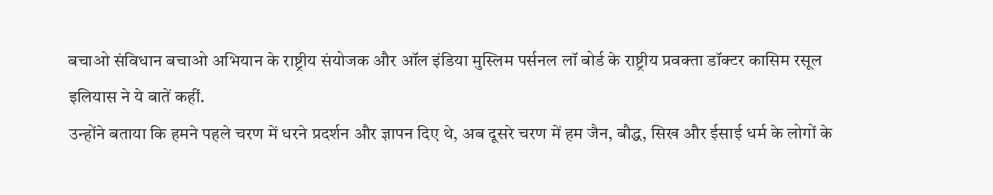बचाओ संविधान बचाओ अभियान के राष्ट्रीय संयोजक और ऑल इंडिया मुस्लिम पर्सनल लॉ बोर्ड के राष्ट्रीय प्रवक्ता डॉक्टर कासिम रसूल इलियास ने ये बातें कहीं.
उन्होंने बताया कि हमने पहले चरण में धरने प्रदर्शन और ज्ञापन दिए थे, अब दूसरे चरण में हम जैन, बौद्ध, सिख और ईसाई धर्म के लोगों के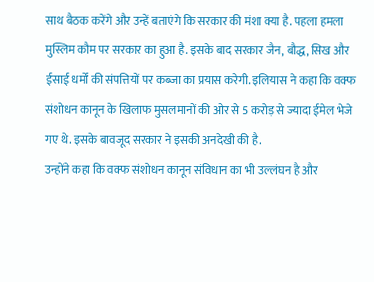साथ बैठक करेंगे और उन्हें बताएंगे कि सरकार की मंशा क्या है. पहला हमला मुस्लिम कौम पर सरकार का हुआ है. इसके बाद सरकार जैन, बौद्ध, सिख और ईसाई धर्मों की संपत्तियों पर कब्जा का प्रयास करेगी. इलियास ने कहा कि वक्फ संशोधन कानून के खिलाफ मुसलमानों की ओर से 5 करोड़ से ज्यादा ईमेल भेजे गए थे. इसके बावजूद सरकार ने इसकी अनदेखी की है.
उन्होंने कहा कि वक्फ संशोधन कानून संविधान का भी उल्लंघन है और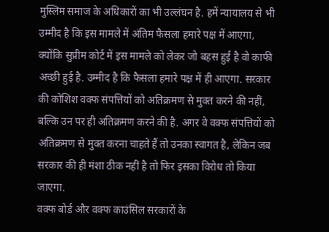मुस्लिम समाज के अधिकारों का भी उल्लंघन है. हमें न्यायालय से भी उम्मीद है कि इस मामले में अंतिम फैसला हमारे पक्ष में आएगा, क्योंकि सुप्रीम कोर्ट में इस मामले को लेकर जो बहस हुई है वो काफी अच्छी हुई है. उम्मीद है कि फैसला हमारे पक्ष में ही आएगा. सरकार की कोशिश वक्फ संपत्तियों को अतिक्रमण से मुक्त करने की नहीं, बल्कि उन पर ही अतिक्रमण करने की है. अगर वे वक्फ संपत्तियों को अतिक्रमण से मुक्त करना चाहते हैं तो उनका स्वागत है, लेकिन जब सरकार की ही मंशा ठीक नहीं है तो फिर इसका विरोध तो किया जाएगा.
वक्फ बोर्ड और वक्फ काउंसिल सरकारों के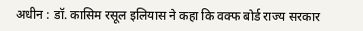अधीन : डॉ. कासिम रसूल इलियास ने कहा कि वक्फ बोर्ड राज्य सरकार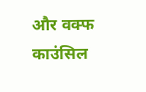और वक्फ काउंसिल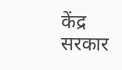केंद्र सरकार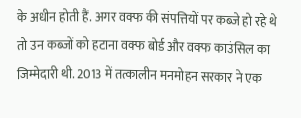के अधीन होती हैं. अगर वक्फ की संपत्तियों पर कब्जे हो रहे थे तो उन कब्जों को हटाना वक्फ बोर्ड और वक्फ काउंसिल का जिम्मेदारी थी. 2013 में तत्कालीन मनमोहन सरकार ने एक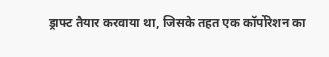ड्राफ्ट तैयार करवाया था, जिसके तहत एक कॉर्पोरेशन का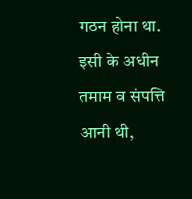गठन होना था. इसी के अधीन तमाम व संपत्ति आनी थी,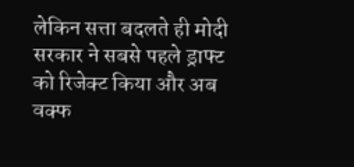लेकिन सत्ता बदलते ही मोदी सरकार ने सबसे पहले ड्राफ्ट को रिजेक्ट किया और अब वक्फ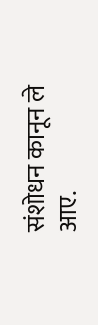संशोधन कानून ले आए.